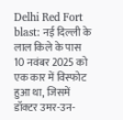Delhi Red Fort blast: नई दिल्ली के लाल किले के पास 10 नवंबर 2025 को एक कार में विस्फोट हुआ था, जिसमें डॉक्टर उमर-उन-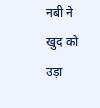नबी ने खुद को उड़ा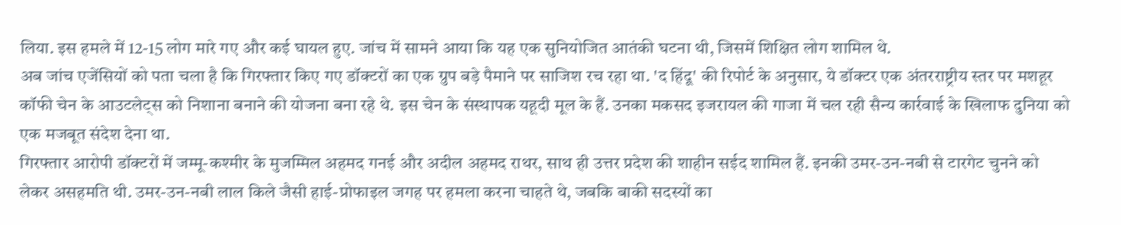लिया. इस हमले में 12-15 लोग मारे गए और कई घायल हुए. जांच में सामने आया कि यह एक सुनियोजित आतंकी घटना थी, जिसमें शिक्षित लोग शामिल थे.
अब जांच एजेंसियों को पता चला है कि गिरफ्तार किए गए डॉक्टरों का एक ग्रुप बड़े पैमाने पर साजिश रच रहा था. 'द हिंदू' की रिपोर्ट के अनुसार, ये डॉक्टर एक अंतरराष्ट्रीय स्तर पर मशहूर कॉफी चेन के आउटलेट्स को निशाना बनाने की योजना बना रहे थे. इस चेन के संस्थापक यहूदी मूल के हैं. उनका मकसद इजरायल की गाजा में चल रही सैन्य कार्रवाई के खिलाफ दुनिया को एक मजबूत संदेश देना था.
गिरफ्तार आरोपी डॉक्टरों में जम्मू-कश्मीर के मुजम्मिल अहमद गनई और अदील अहमद राथर, साथ ही उत्तर प्रदेश की शाहीन सईद शामिल हैं. इनकी उमर-उन-नबी से टारगेट चुनने को लेकर असहमति थी. उमर-उन-नबी लाल किले जैसी हाई-प्रोफाइल जगह पर हमला करना चाहते थे, जबकि बाकी सदस्यों का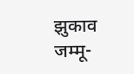झुकाव जम्मू-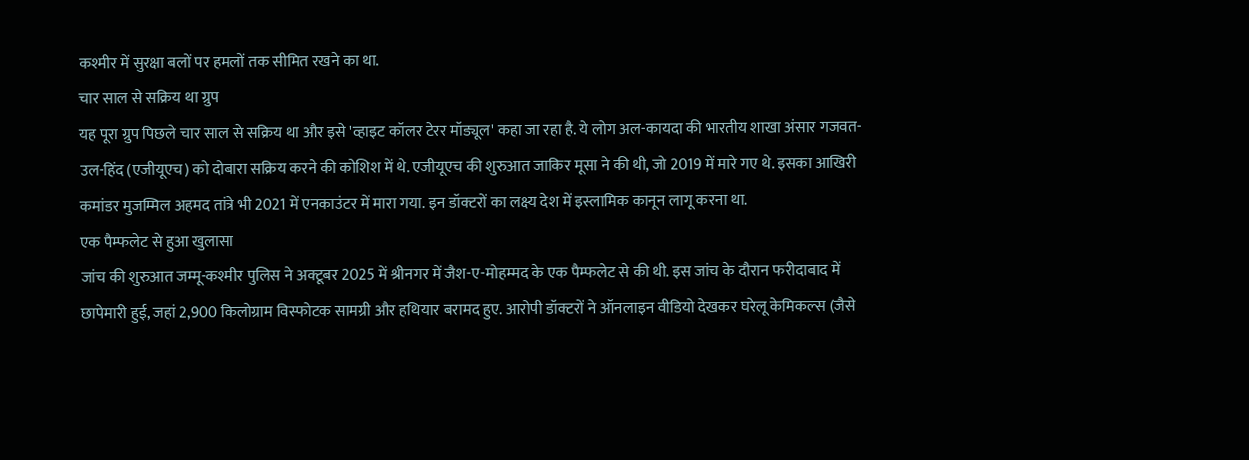कश्मीर में सुरक्षा बलों पर हमलों तक सीमित रखने का था.
चार साल से सक्रिय था ग्रुप
यह पूरा ग्रुप पिछले चार साल से सक्रिय था और इसे 'व्हाइट कॉलर टेरर मॉड्यूल' कहा जा रहा है. ये लोग अल-कायदा की भारतीय शाखा अंसार गजवत-उल-हिंद (एजीयूएच) को दोबारा सक्रिय करने की कोशिश में थे. एजीयूएच की शुरुआत जाकिर मूसा ने की थी, जो 2019 में मारे गए थे. इसका आखिरी कमांडर मुजम्मिल अहमद तांत्रे भी 2021 में एनकाउंटर में मारा गया. इन डॉक्टरों का लक्ष्य देश में इस्लामिक कानून लागू करना था.
एक पैम्फलेट से हुआ खुलासा
जांच की शुरुआत जम्मू-कश्मीर पुलिस ने अक्टूबर 2025 में श्रीनगर में जैश-ए-मोहम्मद के एक पैम्फलेट से की थी. इस जांच के दौरान फरीदाबाद में छापेमारी हुई, जहां 2,900 किलोग्राम विस्फोटक सामग्री और हथियार बरामद हुए. आरोपी डॉक्टरों ने ऑनलाइन वीडियो देखकर घरेलू केमिकल्स (जैसे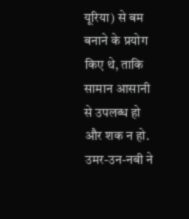यूरिया) से बम बनाने के प्रयोग किए थे, ताकि सामान आसानी से उपलब्ध हो और शक न हो.
उमर-उन-नबी ने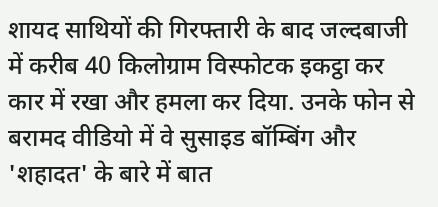शायद साथियों की गिरफ्तारी के बाद जल्दबाजी में करीब 40 किलोग्राम विस्फोटक इकट्ठा कर कार में रखा और हमला कर दिया. उनके फोन से बरामद वीडियो में वे सुसाइड बॉम्बिंग और 'शहादत' के बारे में बात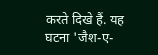करते दिखे हैं. यह घटना 'जैश-ए-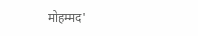मोहम्मद'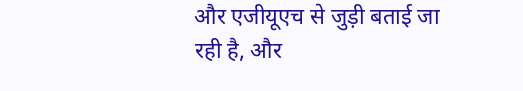और एजीयूएच से जुड़ी बताई जा रही है, और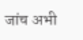जांच अभी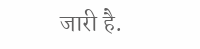जारी है.